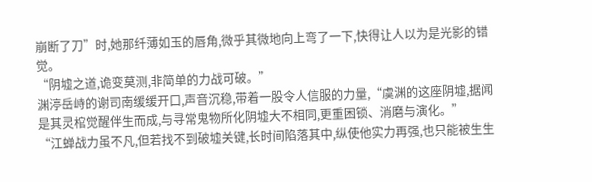崩断了刀”时,她那纤薄如玉的唇角,微乎其微地向上弯了一下,快得让人以为是光影的错觉。
“阴墟之道,诡变莫测,非简单的力战可破。”
渊渟岳峙的谢司南缓缓开口,声音沉稳,带着一股令人信服的力量,“虞渊的这座阴墟,据闻是其灵棺觉醒伴生而成,与寻常鬼物所化阴墟大不相同,更重困锁、消磨与演化。”
“江蝉战力虽不凡,但若找不到破墟关键,长时间陷落其中,纵使他实力再强,也只能被生生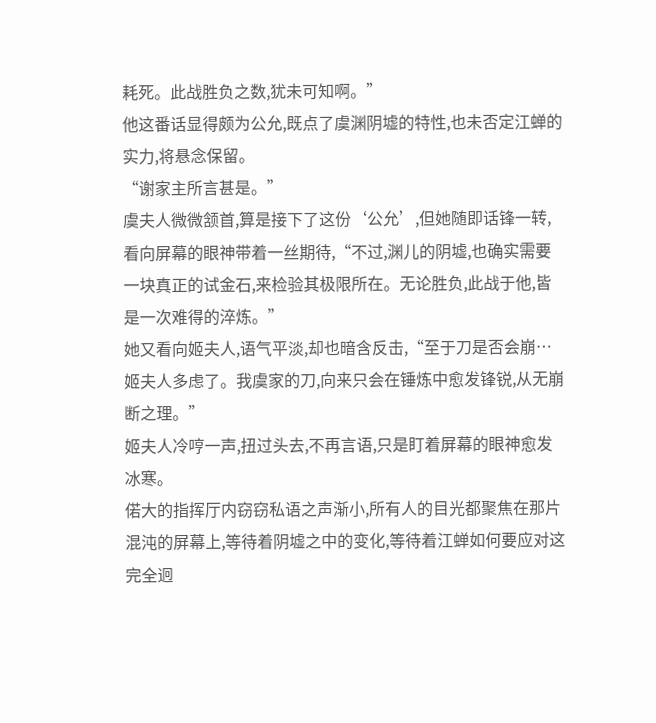耗死。此战胜负之数,犹未可知啊。”
他这番话显得颇为公允,既点了虞渊阴墟的特性,也未否定江蝉的实力,将悬念保留。
“谢家主所言甚是。”
虞夫人微微颔首,算是接下了这份‘公允’,但她随即话锋一转,看向屏幕的眼神带着一丝期待,“不过,渊儿的阴墟,也确实需要一块真正的试金石,来检验其极限所在。无论胜负,此战于他,皆是一次难得的淬炼。”
她又看向姬夫人,语气平淡,却也暗含反击,“至于刀是否会崩…姬夫人多虑了。我虞家的刀,向来只会在锤炼中愈发锋锐,从无崩断之理。”
姬夫人冷哼一声,扭过头去,不再言语,只是盯着屏幕的眼神愈发冰寒。
偌大的指挥厅内窃窃私语之声渐小,所有人的目光都聚焦在那片混沌的屏幕上,等待着阴墟之中的变化,等待着江蝉如何要应对这完全迥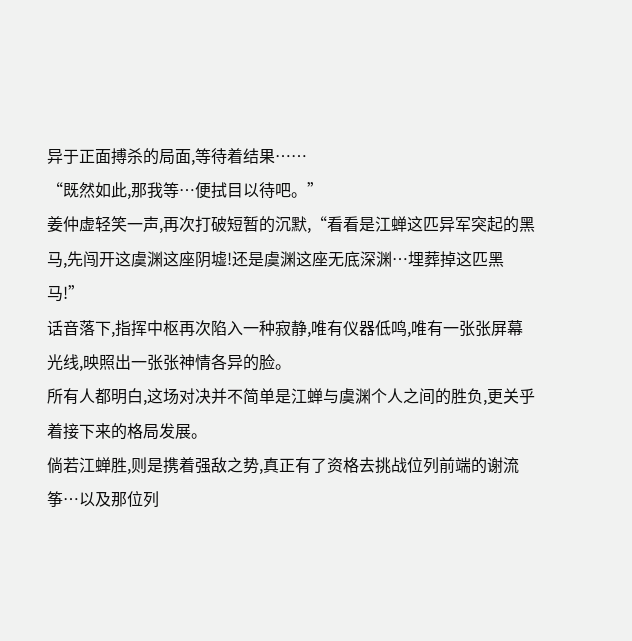异于正面搏杀的局面,等待着结果……
“既然如此,那我等…便拭目以待吧。”
姜仲虚轻笑一声,再次打破短暂的沉默,“看看是江蝉这匹异军突起的黑马,先闯开这虞渊这座阴墟!还是虞渊这座无底深渊…埋葬掉这匹黑马!”
话音落下,指挥中枢再次陷入一种寂静,唯有仪器低鸣,唯有一张张屏幕光线,映照出一张张神情各异的脸。
所有人都明白,这场对决并不简单是江蝉与虞渊个人之间的胜负,更关乎着接下来的格局发展。
倘若江蝉胜,则是携着强敌之势,真正有了资格去挑战位列前端的谢流筝…以及那位列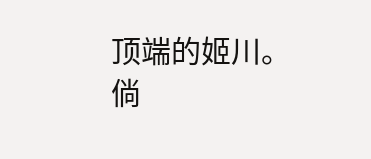顶端的姬川。
倘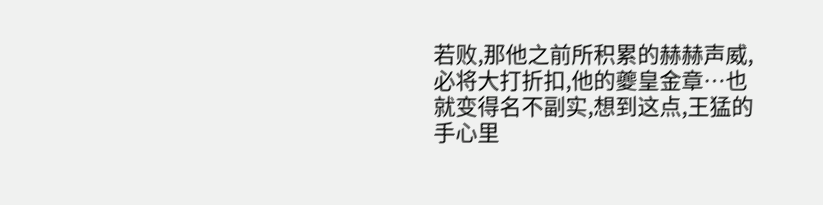若败,那他之前所积累的赫赫声威,必将大打折扣,他的夔皇金章…也就变得名不副实,想到这点,王猛的手心里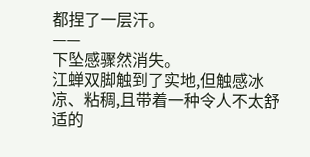都捏了一层汗。
——
下坠感骤然消失。
江蝉双脚触到了实地,但触感冰凉、粘稠,且带着一种令人不太舒适的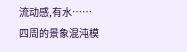流动感,有水……
四周的景象混沌模